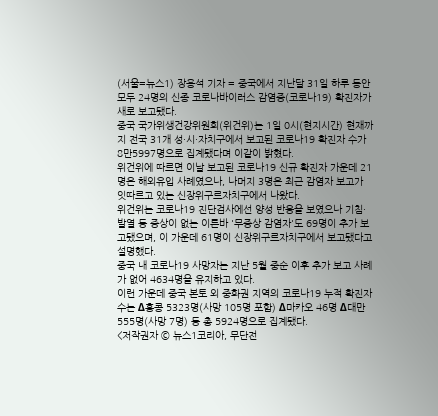(서울=뉴스1) 장용석 기자 = 중국에서 지난달 31일 하루 동안 모두 24명의 신종 코로나바이러스 감염증(코로나19) 확진자가 새로 보고됐다.
중국 국가위생건강위원회(위건위)는 1일 0시(현지시간) 현재까지 전국 31개 성·시·자치구에서 보고된 코로나19 확진자 수가 8만5997명으로 집계됐다며 이같이 밝혔다.
위건위에 따르면 이날 보고된 코로나19 신규 확진자 가운데 21명은 해외유입 사례였으나, 나머지 3명은 최근 감염자 보고가 잇따르고 있는 신장위구르자치구에서 나왔다.
위건위는 코로나19 진단검사에선 양성 반응을 보였으나 기침·발열 등 증상이 없는 이른바 '무증상 감염자'도 69명이 추가 보고됐으며, 이 가운데 61명이 신장위구르자치구에서 보고됐다고 설명했다.
중국 내 코로나19 사망자는 지난 5월 중순 이후 추가 보고 사례가 없어 4634명을 유지하고 있다.
이런 가운데 중국 본토 외 중화권 지역의 코로나19 누적 확진자 수는 Δ홍콩 5323명(사망 105명 포함) Δ마카오 46명 Δ대만 555명(사망 7명) 등 총 5924명으로 집계됐다.
<저작권자 © 뉴스1코리아, 무단전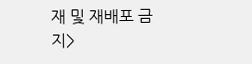재 및 재배포 금지>